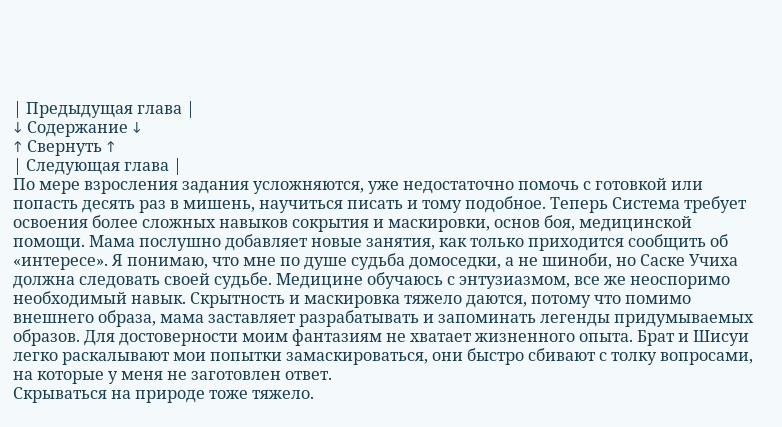| Предыдущая глава |
↓ Содержание ↓
↑ Свернуть ↑
| Следующая глава |
По мере взросления задания усложняются, уже недостаточно помочь с готовкой или попасть десять раз в мишень, научиться писать и тому подобное. Теперь Система требует освоения более сложных навыков сокрытия и маскировки, основ боя, медицинской помощи. Мама послушно добавляет новые занятия, как только приходится сообщить об «интересе». Я понимаю, что мне по душе судьба домоседки, а не шиноби, но Саске Учиха должна следовать своей судьбе. Медицине обучаюсь с энтузиазмом, все же неоспоримо необходимый навык. Скрытность и маскировка тяжело даются, потому что помимо внешнего образа, мама заставляет разрабатывать и запоминать легенды придумываемых образов. Для достоверности моим фантазиям не хватает жизненного опыта. Брат и Шисуи легко раскалывают мои попытки замаскироваться, они быстро сбивают с толку вопросами, на которые у меня не заготовлен ответ.
Скрываться на природе тоже тяжело.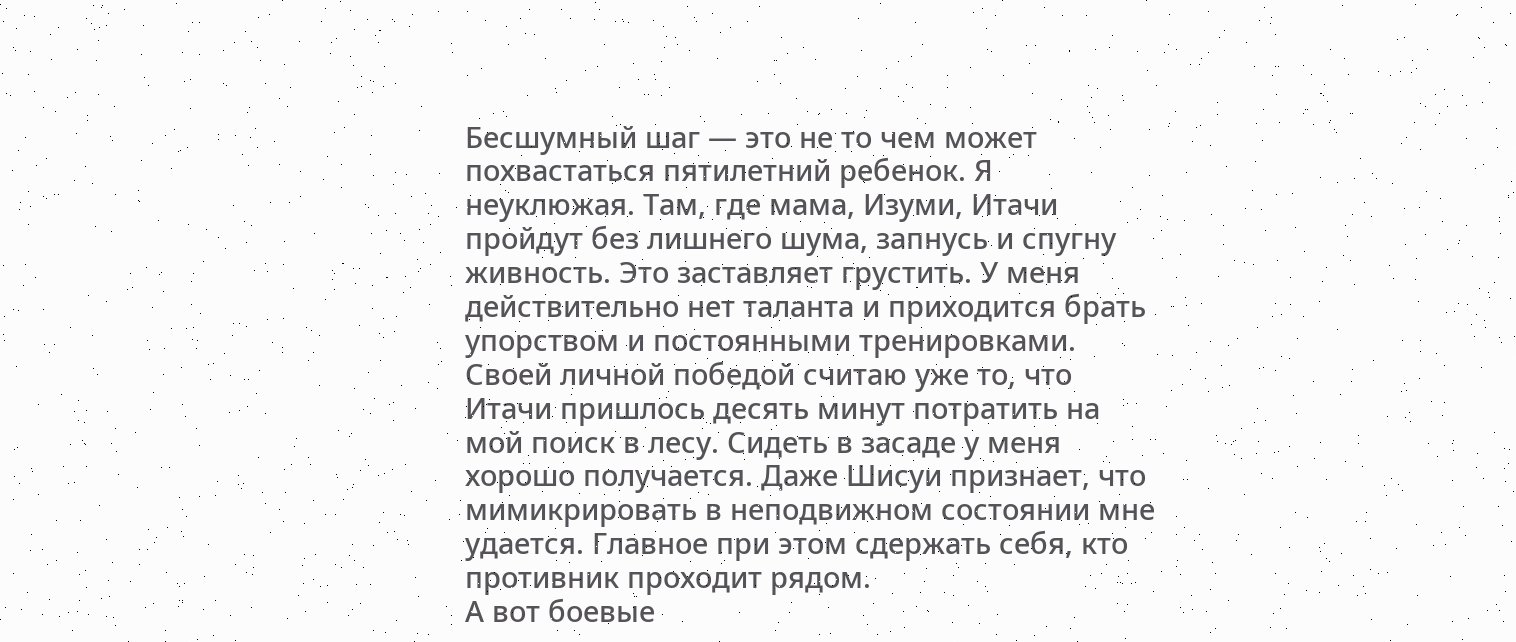Бесшумный шаг — это не то чем может похвастаться пятилетний ребенок. Я неуклюжая. Там, где мама, Изуми, Итачи пройдут без лишнего шума, запнусь и спугну живность. Это заставляет грустить. У меня действительно нет таланта и приходится брать упорством и постоянными тренировками. Своей личной победой считаю уже то, что Итачи пришлось десять минут потратить на мой поиск в лесу. Сидеть в засаде у меня хорошо получается. Даже Шисуи признает, что мимикрировать в неподвижном состоянии мне удается. Главное при этом сдержать себя, кто противник проходит рядом.
А вот боевые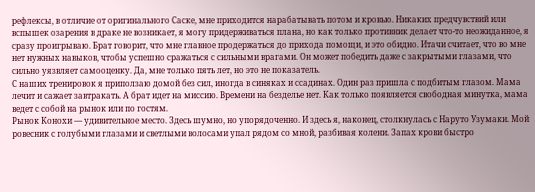рефлексы, в отличие от оригинального Саске, мне приходится нарабатывать потом и кровью. Никаких предчувствий или вспышек озарения в драке не возникает, я могу придерживаться плана, но как только противник делает что-то неожиданное, я сразу проигрываю. Брат говорит, что мне главное продержаться до прихода помощи, и это обидно. Итачи считает, что во мне нет нужных навыков, чтобы успешно сражаться с сильными врагами. Он может победить даже с закрытыми глазами, что сильно уязвляет самооценку. Да, мне только пять лет, но это не показатель.
С наших тренировок я приползаю домой без сил, иногда в синяках и ссадинах. Один раз пришла с подбитым глазом. Мама лечит и сажает завтракать. А брат идет на миссию. Времени на безделье нет. Как только появляется свободная минутка, мама ведет с собой на рынок или по гостям.
Рынок Конохи — удивительное место. Здесь шумно, но упорядоченно. И здесь я, наконец, столкнулась с Наруто Узумаки. Мой ровесник с голубыми глазами и светлыми волосами упал рядом со мной, разбивая колени. Запах крови быстро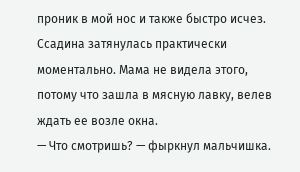проник в мой нос и также быстро исчез. Ссадина затянулась практически моментально. Мама не видела этого, потому что зашла в мясную лавку, велев ждать ее возле окна.
— Что смотришь? — фыркнул мальчишка.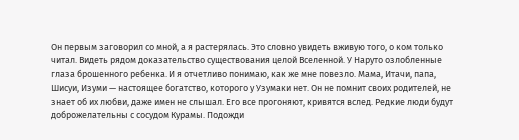Он первым заговорил со мной, а я растерялась. Это словно увидеть вживую того, о ком только читал. Видеть рядом доказательство существования целой Вселенной. У Наруто озлобленные глаза брошенного ребенка. И я отчетливо понимаю, как же мне повезло. Мама, Итачи, папа, Шисуи, Изуми — настоящее богатство, которого у Узумаки нет. Он не помнит своих родителей, не знает об их любви, даже имен не слышал. Его все прогоняют, кривятся вслед. Редкие люди будут доброжелательны с сосудом Курамы. Подожди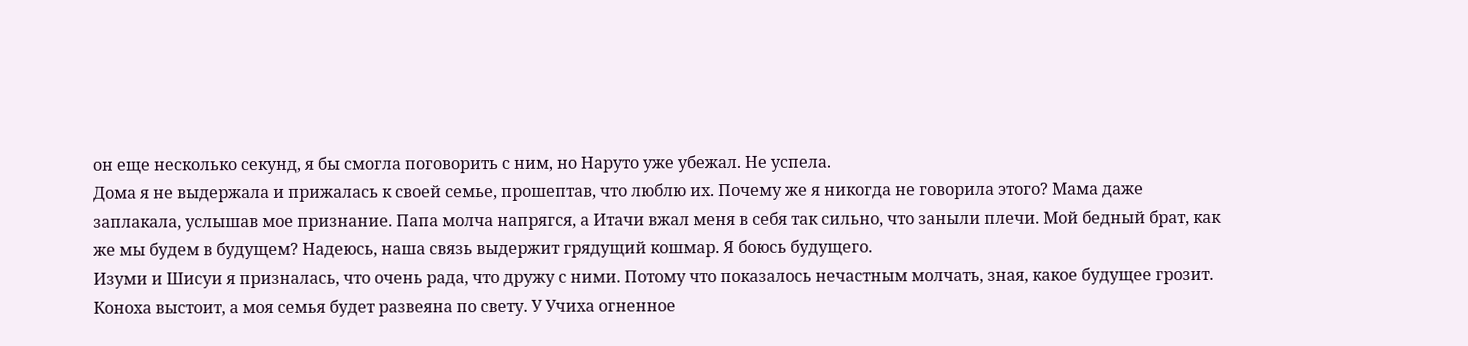он еще несколько секунд, я бы смогла поговорить с ним, но Наруто уже убежал. Не успела.
Дома я не выдержала и прижалась к своей семье, прошептав, что люблю их. Почему же я никогда не говорила этого? Мама даже заплакала, услышав мое признание. Папа молча напрягся, а Итачи вжал меня в себя так сильно, что заныли плечи. Мой бедный брат, как же мы будем в будущем? Надеюсь, наша связь выдержит грядущий кошмар. Я боюсь будущего.
Изуми и Шисуи я призналась, что очень рада, что дружу с ними. Потому что показалось нечастным молчать, зная, какое будущее грозит. Коноха выстоит, а моя семья будет развеяна по свету. У Учиха огненное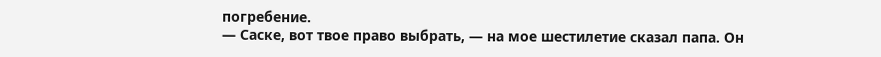погребение.
— Саске, вот твое право выбрать, — на мое шестилетие сказал папа. Он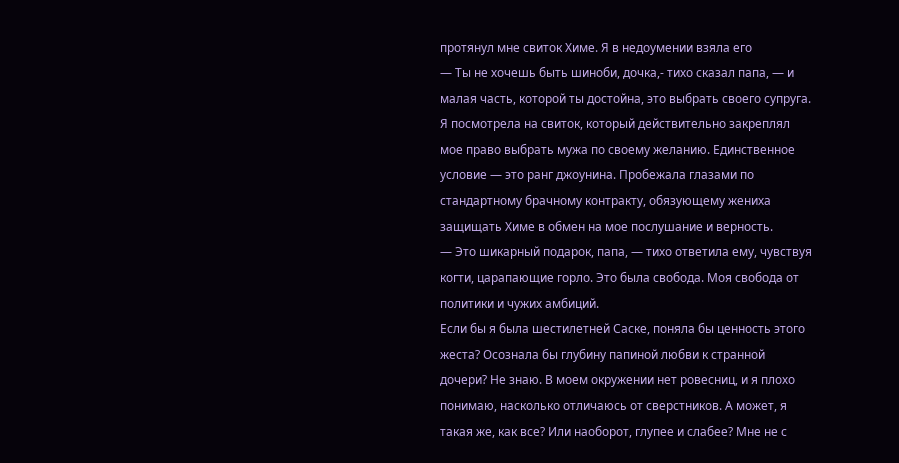протянул мне свиток Химе. Я в недоумении взяла его
— Ты не хочешь быть шиноби, дочка,- тихо сказал папа, — и малая часть, которой ты достойна, это выбрать своего супруга.
Я посмотрела на свиток, который действительно закреплял мое право выбрать мужа по своему желанию. Единственное условие — это ранг джоунина. Пробежала глазами по стандартному брачному контракту, обязующему жениха защищать Химе в обмен на мое послушание и верность.
— Это шикарный подарок, папа, — тихо ответила ему, чувствуя когти, царапающие горло. Это была свобода. Моя свобода от политики и чужих амбиций.
Если бы я была шестилетней Саске, поняла бы ценность этого жеста? Осознала бы глубину папиной любви к странной дочери? Не знаю. В моем окружении нет ровесниц, и я плохо понимаю, насколько отличаюсь от сверстников. А может, я такая же, как все? Или наоборот, глупее и слабее? Мне не с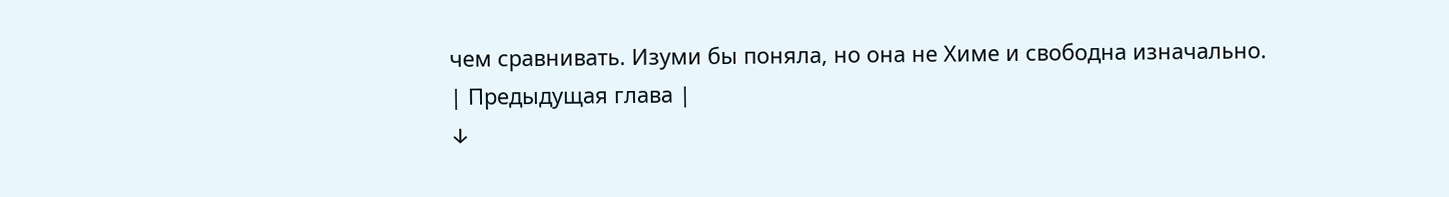чем сравнивать. Изуми бы поняла, но она не Химе и свободна изначально.
| Предыдущая глава |
↓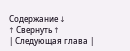Содержание ↓
↑ Свернуть ↑
| Следующая глава |